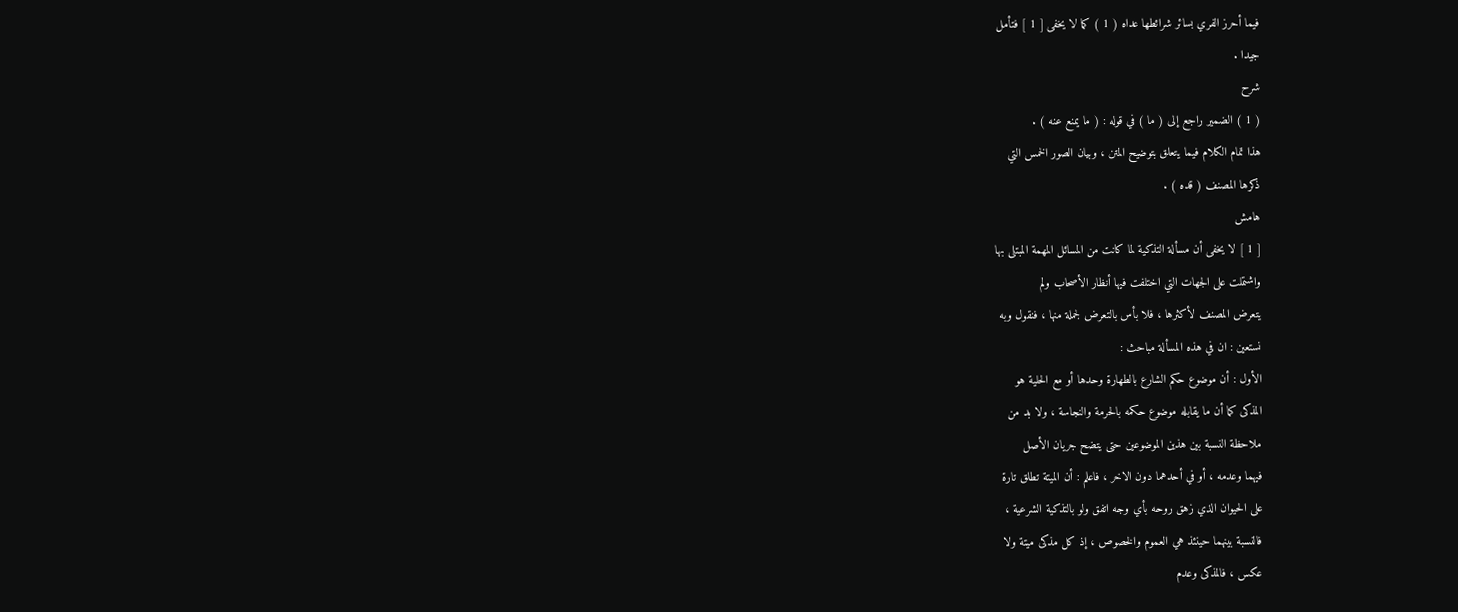فيما أحرز الفري بسائر شرائطها عداه ( 1 ) كما لا يخفى [ 1 ] فتأمل
جيدا .
شرح
( 1 ) الضمير راجع إلى ( ما ) في قوله : ( ما يمنع عنه ) .
هذا تمام الكلام فيما يتعلق بتوضيح المتن ، وبيان الصور الخمس التي
ذكرها المصنف ( قده ) .
هامش
[ 1 ] لا يخفى أن مسألة التذكية لما كانت من المسائل المهمة المبتلى بها
واشتملت على الجهات التي اختلفت فيها أنظار الأصحاب ولم
يتعرض المصنف لأكثرها ، فلا بأس بالتعرض لجملة منها ، فنقول وبه
نستعين : ان في هذه المسألة مباحث :
الأول : أن موضوع حكم الشارع بالطهارة وحدها أو مع الحلية هو
المذكى كما أن ما يقابله موضوع حكمه بالحرمة والنجاسة ، ولا بد من
ملاحظة النسبة بين هذين الموضوعين حتى يتضح جريان الأصل
فيهما وعدمه ، أو في أحدهما دون الاخر ، فاعلم : أن الميتة تطلق تارة
على الحيوان الذي زهق روحه بأي وجه اتفق ولو بالتذكية الشرعية ،
فالنسبة بينهما حينئذ هي العموم والخصوص ، إذ كل مذكى ميتة ولا
عكس ، فالمذكى وعدم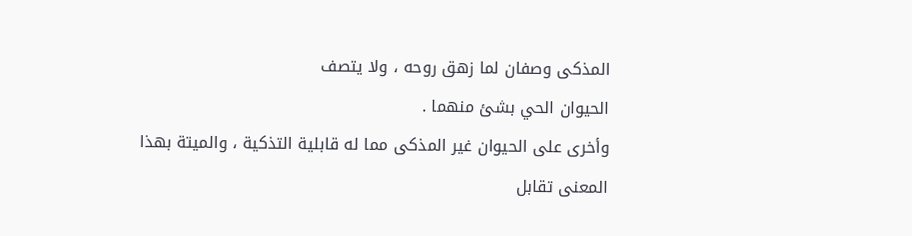المذكى وصفان لما زهق روحه ، ولا يتصف
الحيوان الحي بشئ منهما .
وأخرى على الحيوان غير المذكى مما له قابلية التذكية ، والميتة بهذا
المعنى تقابل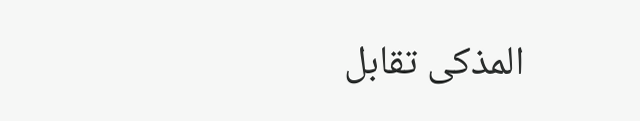المذكى تقابل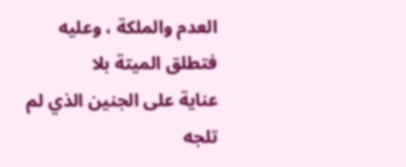العدم والملكة ، وعليه فتطلق الميتة بلا
عناية على الجنين الذي لم تلجه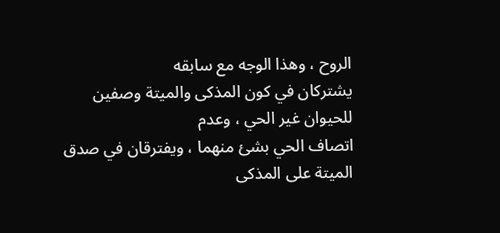الروح ، وهذا الوجه مع سابقه
يشتركان في كون المذكى والميتة وصفين للحيوان غير الحي ، وعدم
اتصاف الحي بشئ منهما ، ويفترقان في صدق الميتة على المذكى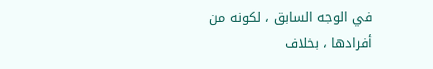في الوجه السابق ، لكونه من أفرادها ، بخلاف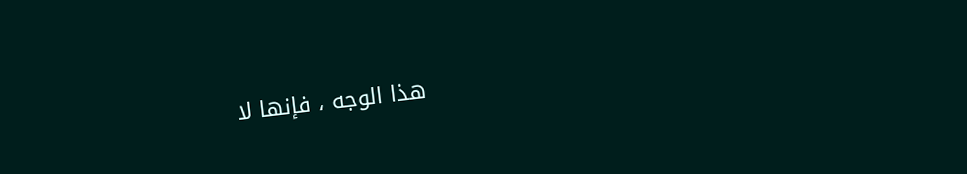هذا الوجه ، فإنها لا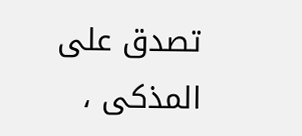تصدق على المذكى ،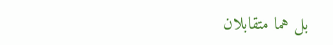بل هما متقابلان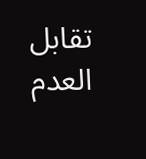تقابل العدم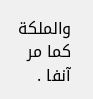والملكة كما مر
آنفا .